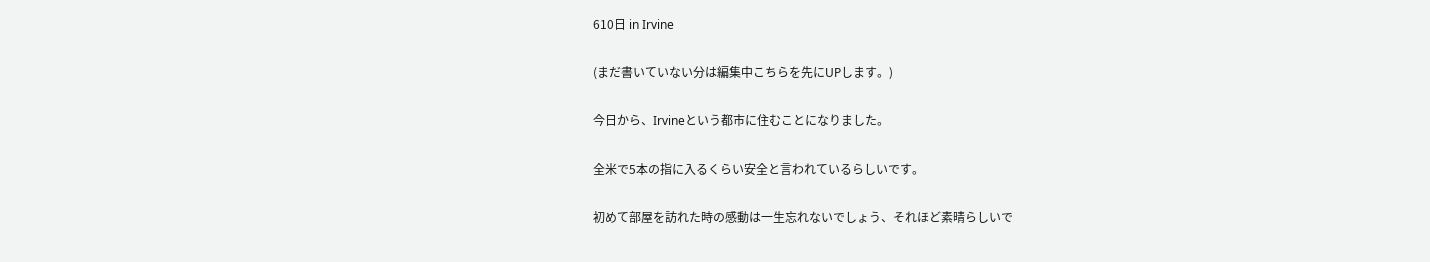610日 in Irvine

(まだ書いていない分は編集中こちらを先にUPします。)

今日から、Irvineという都市に住むことになりました。

全米で5本の指に入るくらい安全と言われているらしいです。

初めて部屋を訪れた時の感動は一生忘れないでしょう、それほど素晴らしいで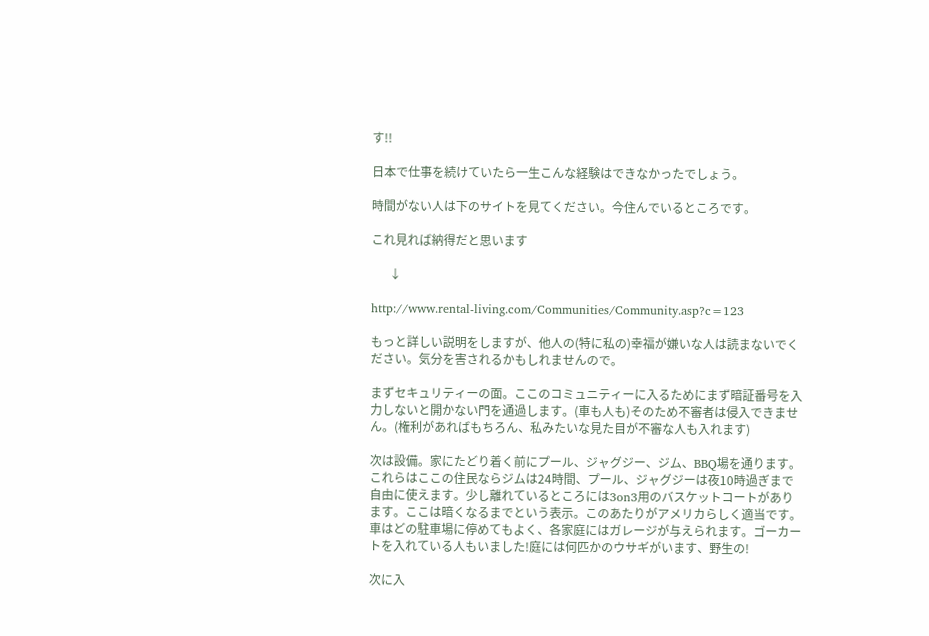す!!

日本で仕事を続けていたら一生こんな経験はできなかったでしょう。

時間がない人は下のサイトを見てください。今住んでいるところです。

これ見れば納得だと思います

      ↓

http://www.rental-living.com/Communities/Community.asp?c=123

もっと詳しい説明をしますが、他人の(特に私の)幸福が嫌いな人は読まないでください。気分を害されるかもしれませんので。

まずセキュリティーの面。ここのコミュニティーに入るためにまず暗証番号を入力しないと開かない門を通過します。(車も人も)そのため不審者は侵入できません。(権利があればもちろん、私みたいな見た目が不審な人も入れます)

次は設備。家にたどり着く前にプール、ジャグジー、ジム、BBQ場を通ります。これらはここの住民ならジムは24時間、プール、ジャグジーは夜10時過ぎまで自由に使えます。少し離れているところには3on3用のバスケットコートがあります。ここは暗くなるまでという表示。このあたりがアメリカらしく適当です。車はどの駐車場に停めてもよく、各家庭にはガレージが与えられます。ゴーカートを入れている人もいました!庭には何匹かのウサギがいます、野生の!

次に入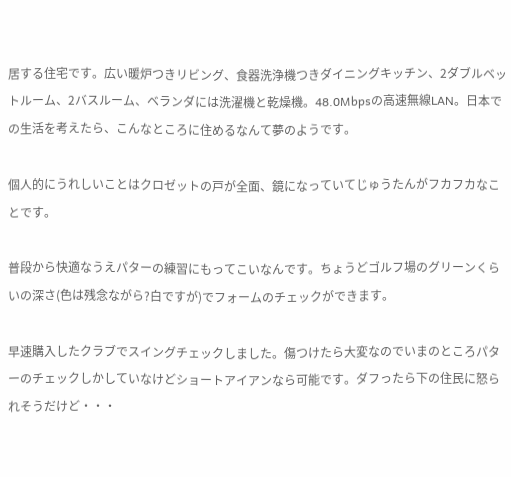居する住宅です。広い暖炉つきリビング、食器洗浄機つきダイニングキッチン、2ダブルベットルーム、2バスルーム、ベランダには洗濯機と乾燥機。48.0Mbpsの高速無線LAN。日本での生活を考えたら、こんなところに住めるなんて夢のようです。

個人的にうれしいことはクロゼットの戸が全面、鏡になっていてじゅうたんがフカフカなことです。

普段から快適なうえパターの練習にもってこいなんです。ちょうどゴルフ場のグリーンくらいの深さ(色は残念ながら?白ですが)でフォームのチェックができます。

早速購入したクラブでスイングチェックしました。傷つけたら大変なのでいまのところパターのチェックしかしていなけどショートアイアンなら可能です。ダフったら下の住民に怒られそうだけど・・・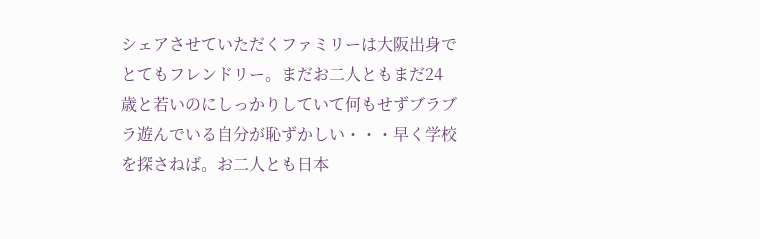シェアさせていただくファミリーは大阪出身でとてもフレンドリー。まだお二人ともまだ24歳と若いのにしっかりしていて何もせずブラブラ遊んでいる自分が恥ずかしい・・・早く学校を探さねば。お二人とも日本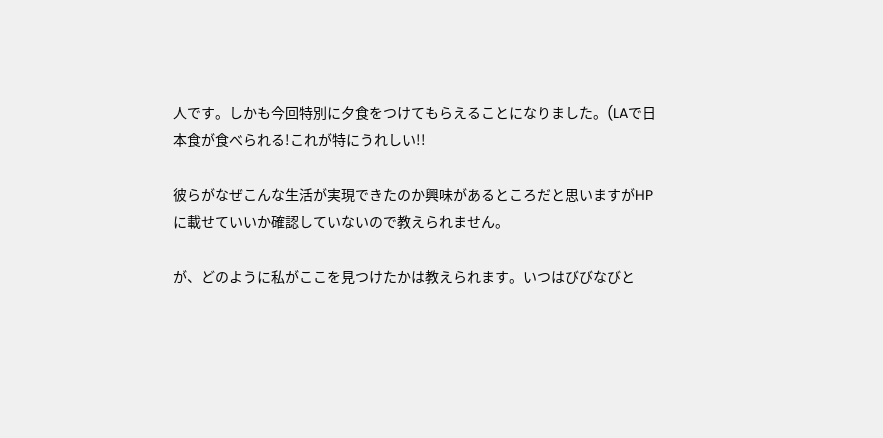人です。しかも今回特別に夕食をつけてもらえることになりました。(LAで日本食が食べられる!これが特にうれしい!!

彼らがなぜこんな生活が実現できたのか興味があるところだと思いますがHPに載せていいか確認していないので教えられません。

が、どのように私がここを見つけたかは教えられます。いつはびびなびと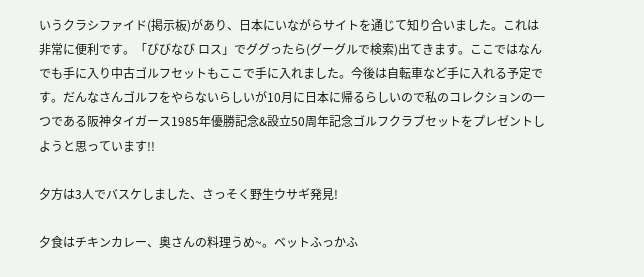いうクラシファイド(掲示板)があり、日本にいながらサイトを通じて知り合いました。これは非常に便利です。「びびなび ロス」でググったら(グーグルで検索)出てきます。ここではなんでも手に入り中古ゴルフセットもここで手に入れました。今後は自転車など手に入れる予定です。だんなさんゴルフをやらないらしいが10月に日本に帰るらしいので私のコレクションの一つである阪神タイガース1985年優勝記念&設立50周年記念ゴルフクラブセットをプレゼントしようと思っています!!

夕方は3人でバスケしました、さっそく野生ウサギ発見!

夕食はチキンカレー、奥さんの料理うめ~。ベットふっかふ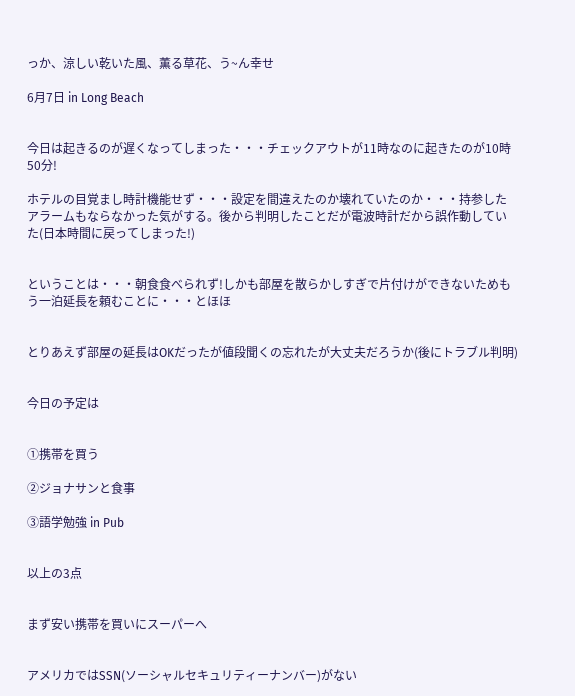っか、涼しい乾いた風、薫る草花、う~ん幸せ

6月7日 in Long Beach


今日は起きるのが遅くなってしまった・・・チェックアウトが11時なのに起きたのが10時50分!

ホテルの目覚まし時計機能せず・・・設定を間違えたのか壊れていたのか・・・持参したアラームもならなかった気がする。後から判明したことだが電波時計だから誤作動していた(日本時間に戻ってしまった!)


ということは・・・朝食食べられず!しかも部屋を散らかしすぎで片付けができないためもう一泊延長を頼むことに・・・とほほ


とりあえず部屋の延長はOKだったが値段聞くの忘れたが大丈夫だろうか(後にトラブル判明)


今日の予定は


①携帯を買う

②ジョナサンと食事

③語学勉強 in Pub


以上の3点


まず安い携帯を買いにスーパーへ


アメリカではSSN(ソーシャルセキュリティーナンバー)がない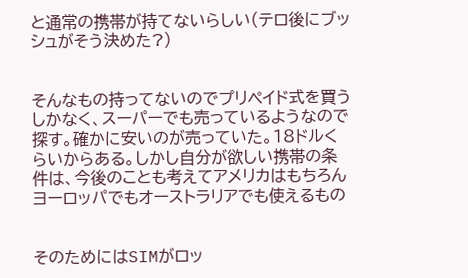と通常の携帯が持てないらしい(テロ後にブッシュがそう決めた?)


そんなもの持ってないのでプリペイド式を買うしかなく、スーパーでも売っているようなので探す。確かに安いのが売っていた。18ドルくらいからある。しかし自分が欲しい携帯の条件は、今後のことも考えてアメリカはもちろんヨーロッパでもオーストラリアでも使えるもの


そのためにはSIMがロッ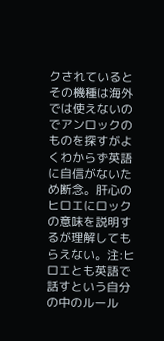クされているとその機種は海外では使えないのでアンロックのものを探すがよくわからず英語に自信がないため断念。肝心のヒロエにロックの意味を説明するが理解してもらえない。注:ヒロエとも英語で話すという自分の中のルール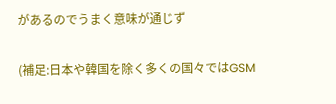があるのでうまく意味が通じず

(補足:日本や韓国を除く多くの国々ではGSM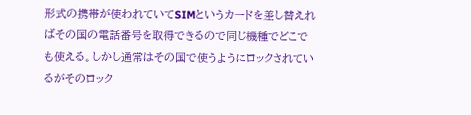形式の携帯が使われていてSIMというカードを差し替えればその国の電話番号を取得できるので同じ機種でどこでも使える。しかし通常はその国で使うようにロックされているがそのロック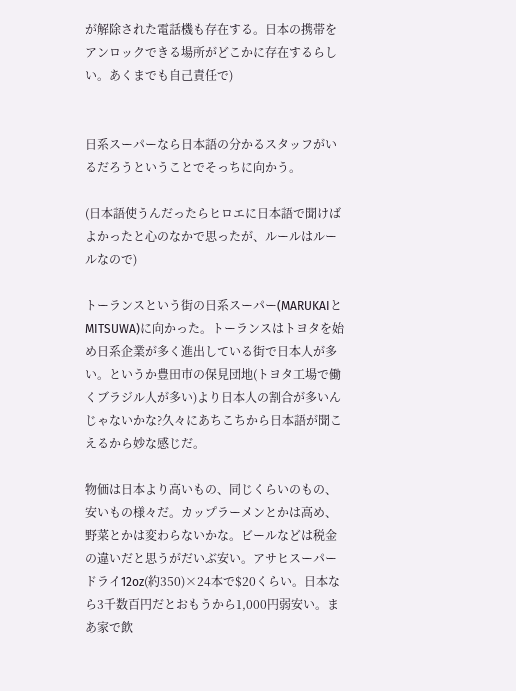が解除された電話機も存在する。日本の携帯をアンロックできる場所がどこかに存在するらしい。あくまでも自己責任で)


日系スーパーなら日本語の分かるスタッフがいるだろうということでそっちに向かう。

(日本語使うんだったらヒロエに日本語で聞けばよかったと心のなかで思ったが、ルールはルールなので)

トーランスという街の日系スーパー(MARUKAIとMITSUWA)に向かった。トーランスはトヨタを始め日系企業が多く進出している街で日本人が多い。というか豊田市の保見団地(トヨタ工場で働くブラジル人が多い)より日本人の割合が多いんじゃないかな?久々にあちこちから日本語が聞こえるから妙な感じだ。

物価は日本より高いもの、同じくらいのもの、安いもの様々だ。カップラーメンとかは高め、野菜とかは変わらないかな。ビールなどは税金の違いだと思うがだいぶ安い。アサヒスーパードライ12oz(約350)×24本で$20くらい。日本なら3千数百円だとおもうから1,000円弱安い。まあ家で飲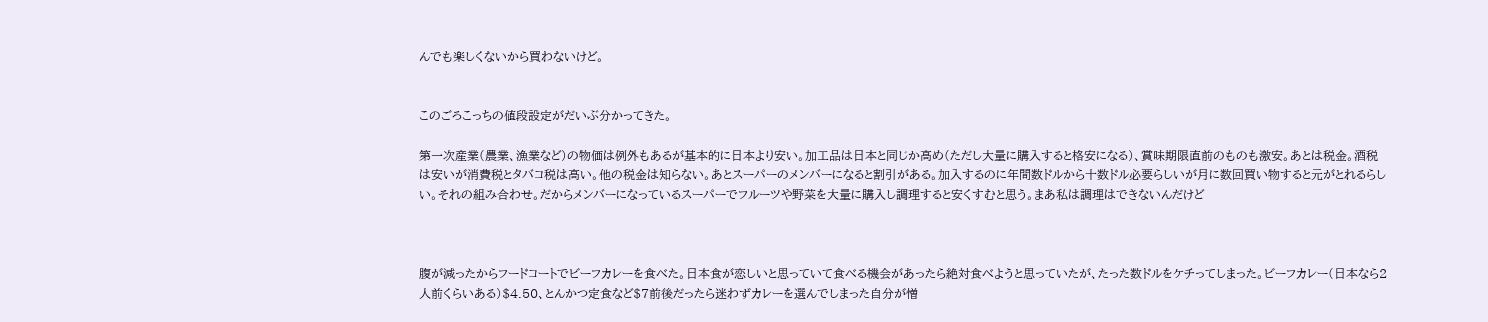んでも楽しくないから買わないけど。


このごろこっちの値段設定がだいぶ分かってきた。

第一次産業(農業、漁業など)の物価は例外もあるが基本的に日本より安い。加工品は日本と同じか高め(ただし大量に購入すると格安になる)、賞味期限直前のものも激安。あとは税金。酒税は安いが消費税とタバコ税は高い。他の税金は知らない。あとスーパーのメンバーになると割引がある。加入するのに年間数ドルから十数ドル必要らしいが月に数回買い物すると元がとれるらしい。それの組み合わせ。だからメンバーになっているスーパーでフルーツや野菜を大量に購入し調理すると安くすむと思う。まあ私は調理はできないんだけど



腹が減ったからフードコートでビーフカレーを食べた。日本食が恋しいと思っていて食べる機会があったら絶対食べようと思っていたが、たった数ドルをケチってしまった。ビーフカレー(日本なら2人前くらいある)$4.50、とんかつ定食など$7前後だったら迷わずカレーを選んでしまった自分が憎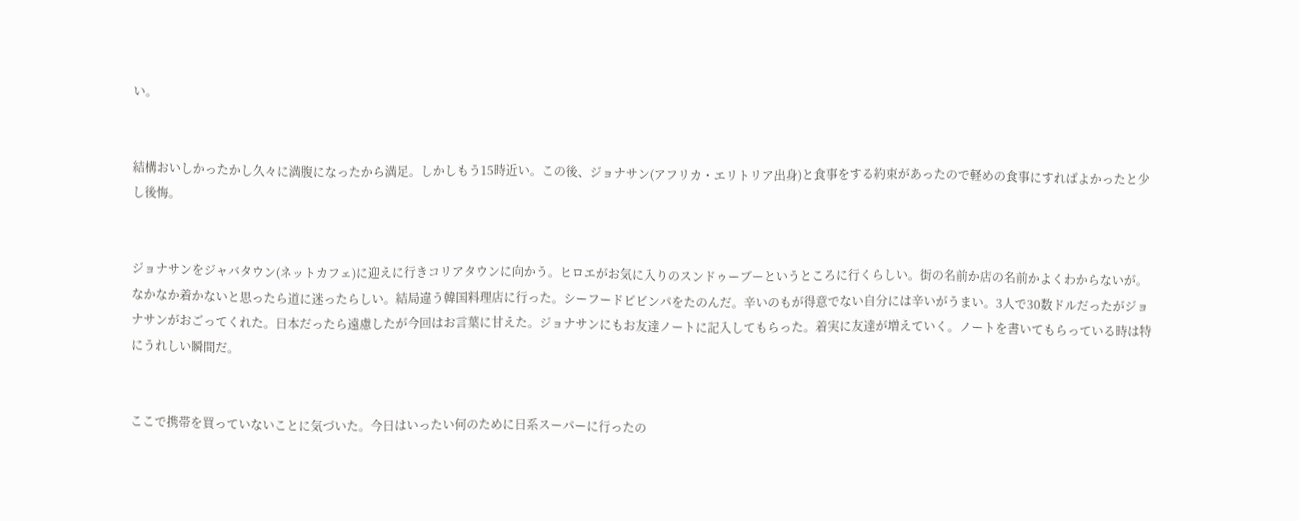い。


結構おいしかったかし久々に満腹になったから満足。しかしもう15時近い。この後、ジョナサン(アフリカ・エリトリア出身)と食事をする約束があったので軽めの食事にすればよかったと少し後悔。


ジョナサンをジャバタウン(ネットカフェ)に迎えに行きコリアタウンに向かう。ヒロエがお気に入りのスンドゥーブーというところに行くらしい。街の名前か店の名前かよくわからないが。なかなか着かないと思ったら道に迷ったらしい。結局違う韓国料理店に行った。シーフードピビンパをたのんだ。辛いのもが得意でない自分には辛いがうまい。3人で30数ドルだったがジョナサンがおごってくれた。日本だったら遠慮したが今回はお言葉に甘えた。ジョナサンにもお友達ノートに記入してもらった。着実に友達が増えていく。ノートを書いてもらっている時は特にうれしい瞬間だ。


ここで携帯を買っていないことに気づいた。今日はいったい何のために日系スーパーに行ったの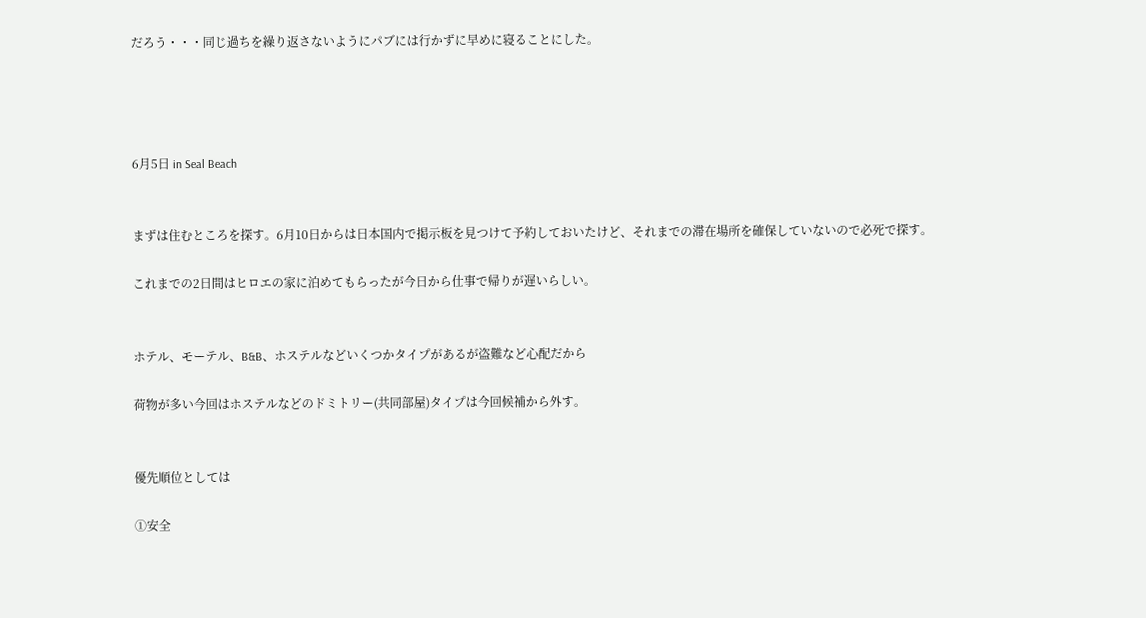だろう・・・同じ過ちを繰り返さないようにパブには行かずに早めに寝ることにした。




6月5日 in Seal Beach


まずは住むところを探す。6月10日からは日本国内で掲示板を見つけて予約しておいたけど、それまでの滞在場所を確保していないので必死で探す。

これまでの2日間はヒロエの家に泊めてもらったが今日から仕事で帰りが遅いらしい。


ホテル、モーテル、B&B、ホステルなどいくつかタイプがあるが盗難など心配だから

荷物が多い今回はホステルなどのドミトリー(共同部屋)タイプは今回候補から外す。


優先順位としては

①安全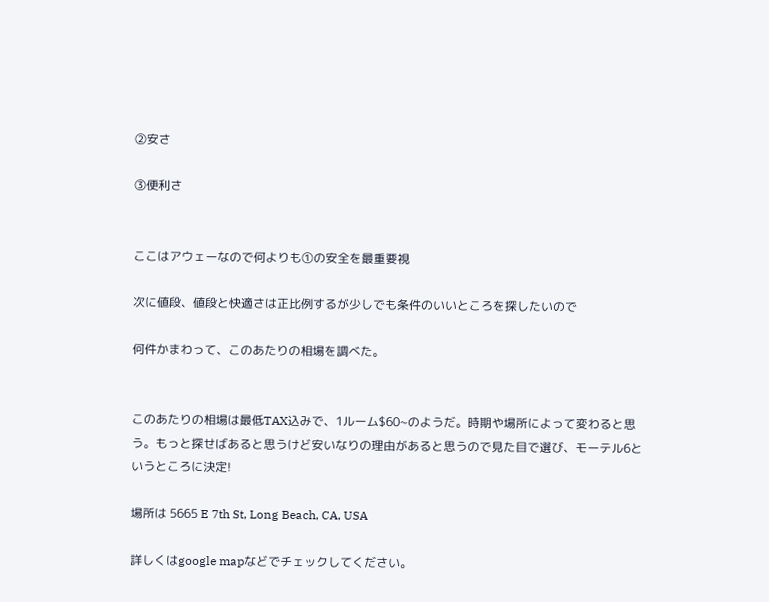②安さ

③便利さ


ここはアウェーなので何よりも①の安全を最重要視

次に値段、値段と快適さは正比例するが少しでも条件のいいところを探したいので

何件かまわって、このあたりの相場を調べた。


このあたりの相場は最低TAX込みで、1ルーム$60~のようだ。時期や場所によって変わると思う。もっと探せばあると思うけど安いなりの理由があると思うので見た目で選び、モーテル6というところに決定!

場所は 5665 E 7th St, Long Beach, CA, USA

詳しくはgoogle mapなどでチェックしてください。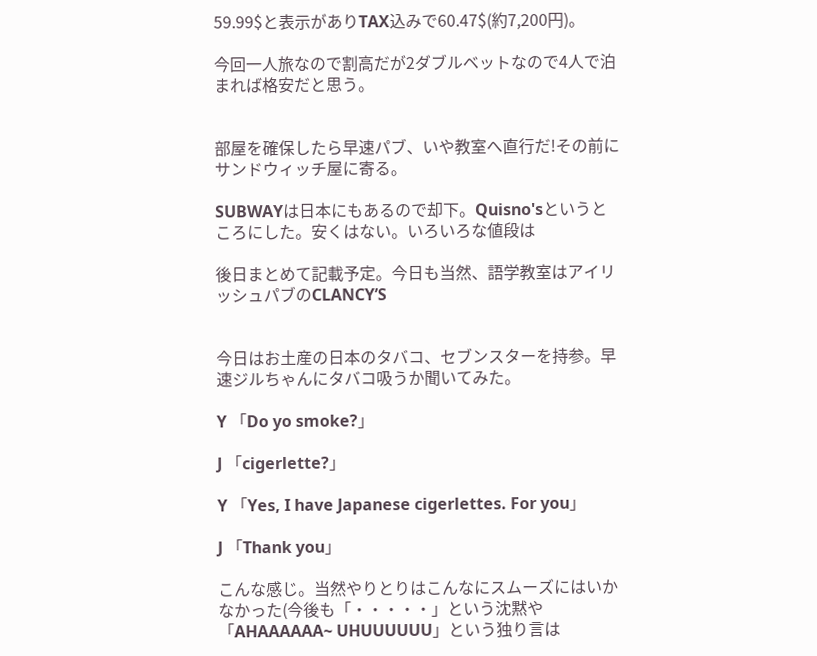59.99$と表示がありTAX込みで60.47$(約7,200円)。

今回一人旅なので割高だが2ダブルベットなので4人で泊まれば格安だと思う。


部屋を確保したら早速パブ、いや教室へ直行だ!その前にサンドウィッチ屋に寄る。

SUBWAYは日本にもあるので却下。Quisno'sというところにした。安くはない。いろいろな値段は

後日まとめて記載予定。今日も当然、語学教室はアイリッシュパブのCLANCY’S


今日はお土産の日本のタバコ、セブンスターを持参。早速ジルちゃんにタバコ吸うか聞いてみた。

Y 「Do yo smoke?」

J 「cigerlette?」

Y 「Yes, I have Japanese cigerlettes. For you」

J 「Thank you」

こんな感じ。当然やりとりはこんなにスムーズにはいかなかった(今後も「・・・・・」という沈黙や「AHAAAAAA~ UHUUUUUU」という独り言は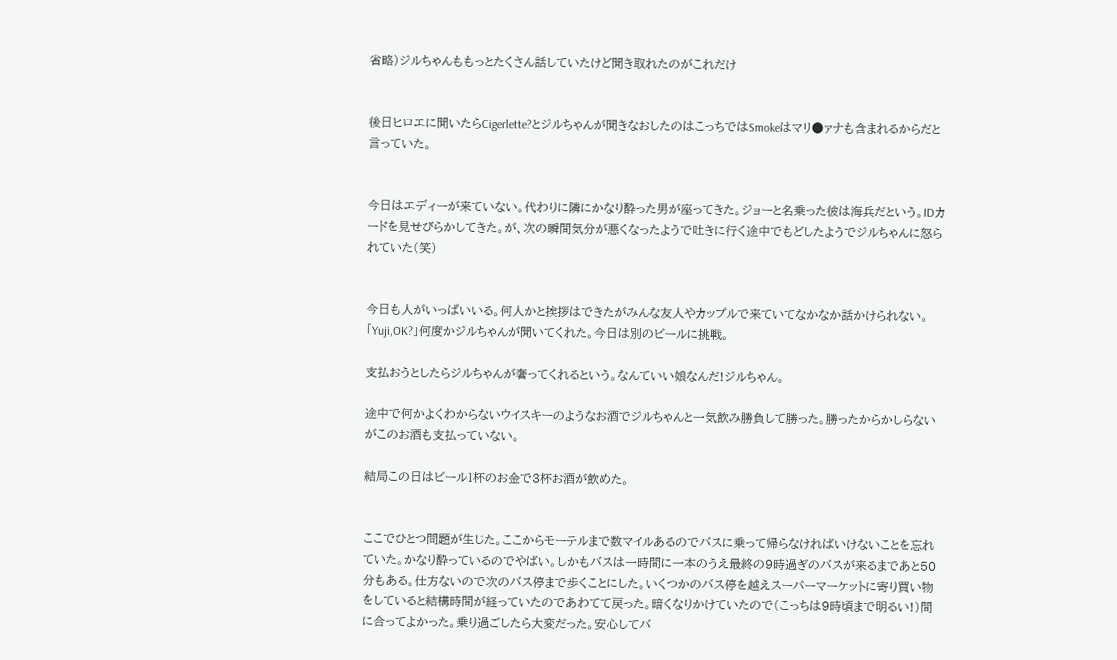省略)ジルちゃんももっとたくさん話していたけど聞き取れたのがこれだけ


後日ヒロエに聞いたらCigerlette?とジルちゃんが聞きなおしたのはこっちではSmokeはマリ●ァナも含まれるからだと言っていた。


今日はエディーが来ていない。代わりに隣にかなり酔った男が座ってきた。ジョーと名乗った彼は海兵だという。IDカードを見せびらかしてきた。が、次の瞬間気分が悪くなったようで吐きに行く途中でもどしたようでジルちゃんに怒られていた(笑)


今日も人がいっぱいいる。何人かと挨拶はできたがみんな友人やカップルで来ていてなかなか話かけられない。「Yuji,OK?」何度かジルちゃんが聞いてくれた。今日は別のビールに挑戦。

支払おうとしたらジルちゃんが奢ってくれるという。なんていい娘なんだ!ジルちゃん。

途中で何かよくわからないウイスキーのようなお酒でジルちゃんと一気飲み勝負して勝った。勝ったからかしらないがこのお酒も支払っていない。

結局この日はビール1杯のお金で3杯お酒が飲めた。


ここでひとつ問題が生じた。ここからモーテルまで数マイルあるのでバスに乗って帰らなければいけないことを忘れていた。かなり酔っているのでやばい。しかもバスは一時間に一本のうえ最終の9時過ぎのバスが来るまであと50分もある。仕方ないので次のバス停まで歩くことにした。いくつかのバス停を越えスーパーマーケットに寄り買い物をしていると結構時間が経っていたのであわてて戻った。暗くなりかけていたので(こっちは9時頃まで明るい!)間に合ってよかった。乗り過ごしたら大変だった。安心してバ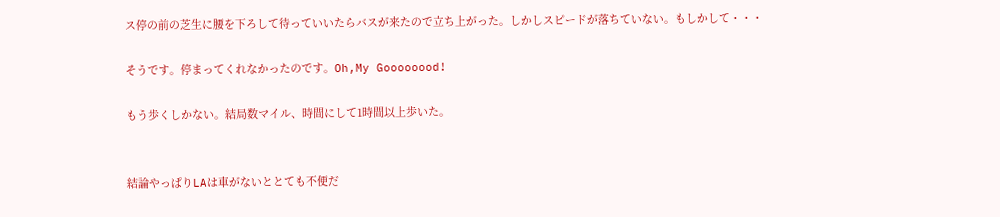ス停の前の芝生に腰を下ろして待っていいたらバスが来たので立ち上がった。しかしスピードが落ちていない。もしかして・・・

そうです。停まってくれなかったのです。Oh,My Goooooood!

もう歩くしかない。結局数マイル、時間にして1時間以上歩いた。


結論やっぱりLAは車がないととても不便だ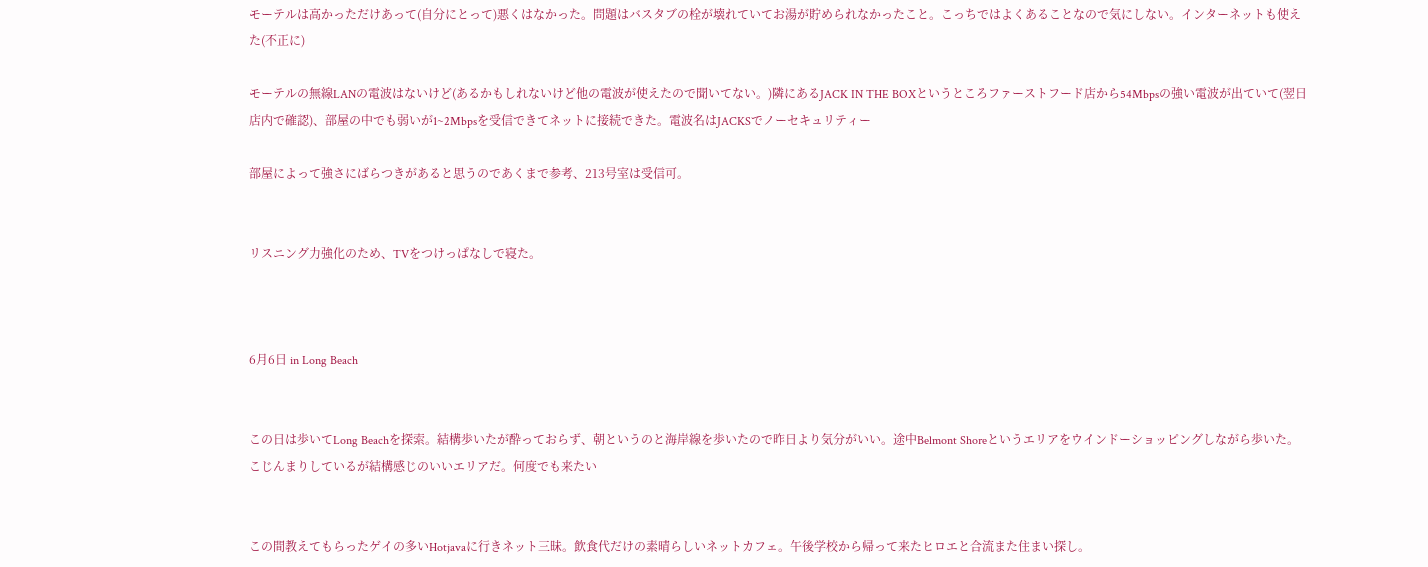モーテルは高かっただけあって(自分にとって)悪くはなかった。問題はバスタブの栓が壊れていてお湯が貯められなかったこと。こっちではよくあることなので気にしない。インターネットも使えた(不正に)

モーテルの無線LANの電波はないけど(あるかもしれないけど他の電波が使えたので聞いてない。)隣にあるJACK IN THE BOXというところファーストフード店から54Mbpsの強い電波が出ていて(翌日店内で確認)、部屋の中でも弱いが1~2Mbpsを受信できてネットに接続できた。電波名はJACKSでノーセキュリティー

部屋によって強さにばらつきがあると思うのであくまで参考、213号室は受信可。


リスニング力強化のため、TVをつけっぱなしで寝た。



6月6日 in Long Beach


この日は歩いてLong Beachを探索。結構歩いたが酔っておらず、朝というのと海岸線を歩いたので昨日より気分がいい。途中Belmont Shoreというエリアをウインドーショッピングしながら歩いた。こじんまりしているが結構感じのいいエリアだ。何度でも来たい


この間教えてもらったゲイの多いHotjavaに行きネット三昧。飲食代だけの素晴らしいネットカフェ。午後学校から帰って来たヒロエと合流また住まい探し。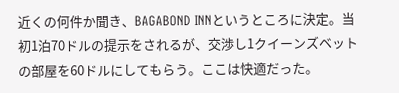近くの何件か聞き、BAGABOND INNというところに決定。当初1泊70ドルの提示をされるが、交渉し1クイーンズベットの部屋を60ドルにしてもらう。ここは快適だった。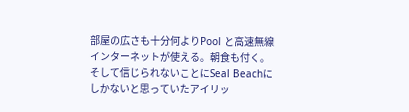部屋の広さも十分何よりPool と高速無線インターネットが使える。朝食も付く。そして信じられないことにSeal Beachにしかないと思っていたアイリッ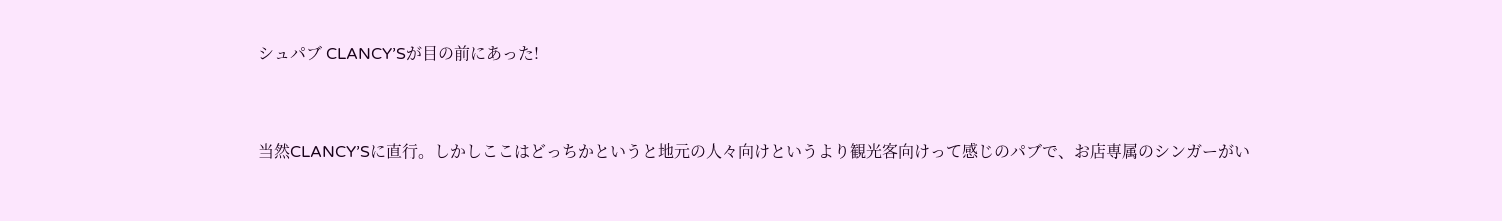シュパブ CLANCY’Sが目の前にあった!


当然CLANCY’Sに直行。しかしここはどっちかというと地元の人々向けというより観光客向けって感じのパブで、お店専属のシンガーがい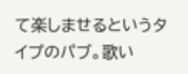て楽しませるというタイプのパブ。歌い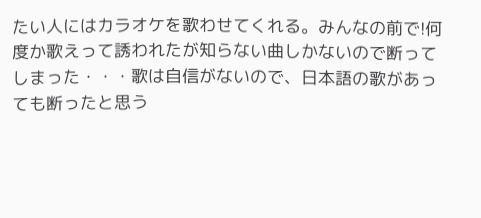たい人にはカラオケを歌わせてくれる。みんなの前で!何度か歌えって誘われたが知らない曲しかないので断ってしまった・・・歌は自信がないので、日本語の歌があっても断ったと思う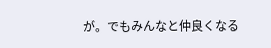が。でもみんなと仲良くなる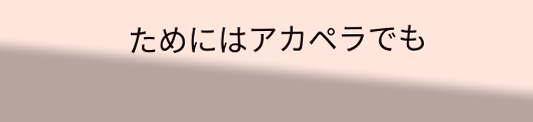ためにはアカペラでも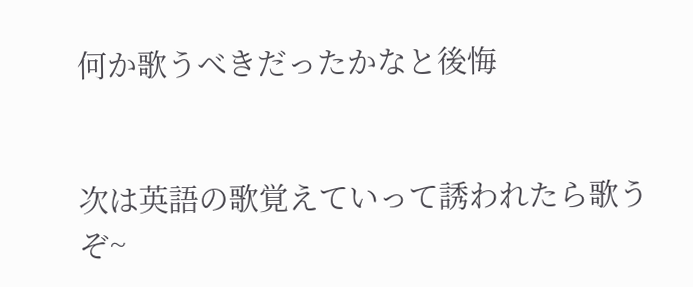何か歌うべきだったかなと後悔


次は英語の歌覚えていって誘われたら歌うぞ~